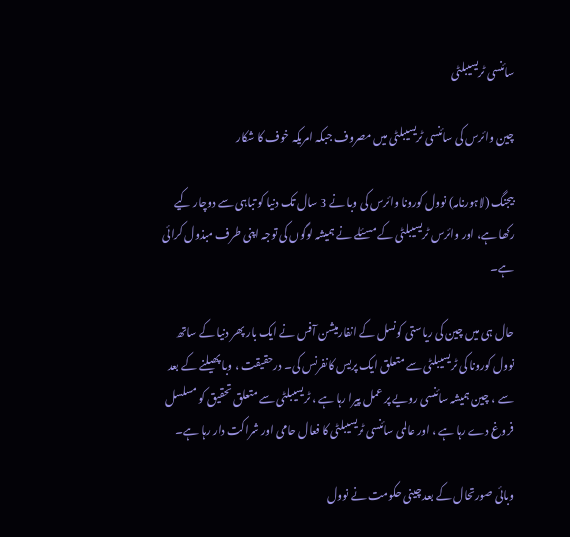سائنسی ٹریسیبلٹی

چین وائرس کی سائنسی ٹریسیبلٹی میں مصروف جبکہ امریکہ خوف کا شکار

بیجنگ (لاہورنامہ) نوول کورونا وائرس کی وبا نے 3 سال تک دنیا کو تباہی سے دوچار کیے رکھا ہے، اور وائرس ٹریسیبلٹی کے مسئلے نے ہمیشہ لوگوں کی توجہ اپنی طرف مبذول کرائی ہے۔

حال ہی میں چین کی ریاستی کونسل کے انفارمیشن آفس نے ایک بار پھر دنیا کے ساتھ نوول کورونا کی ٹریسیبلٹی سے متعلق ایک پریس کانفرنس کی۔ درحقیقت ، وبا پھیلنے کے بعد سے ، چین ہمیشہ سائنسی رویے پر عمل پیرا رہا ہے ، ٹریسیبلٹی سے متعلق تحقیق کو مسلسل فروغ دے رہا ہے ، اور عالمی سائنسی ٹریسیبلٹی کا فعال حامی اور شراکت دار رہا ہے۔

وبائی صورتحال کے بعد چینی حکومت نے نوول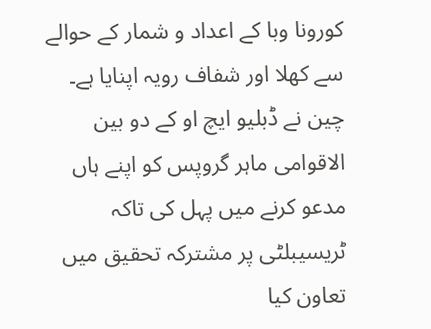کورونا وبا کے اعداد و شمار کے حوالے سے کھلا اور شفاف رویہ اپنایا ہے۔ چین نے ڈبلیو ایچ او کے دو بین الاقوامی ماہر گروپس کو اپنے ہاں مدعو کرنے میں پہل کی تاکہ ٹریسیبلٹی پر مشترکہ تحقیق میں تعاون کیا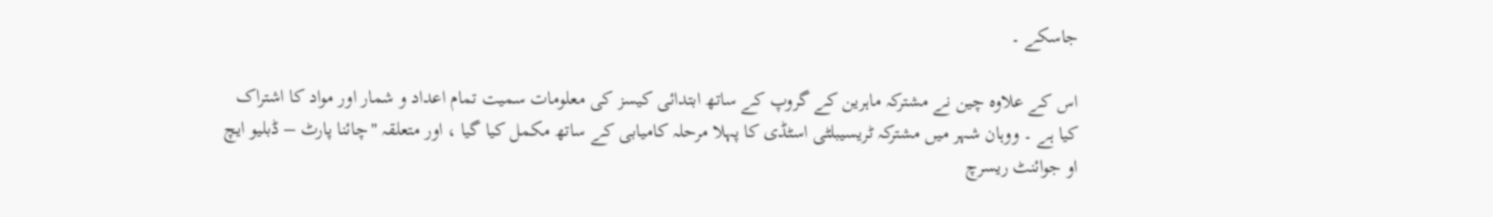جاسکے ۔

اس کے علاوہ چین نے مشترکہ ماہرین کے گروپ کے ساتھ ابتدائی کیسز کی معلومات سمیت تمام اعداد و شمار اور مواد کا اشتراک کیا ہے ۔ ووہان شہر میں مشترکہ ٹریسیبلٹی اسٹڈی کا پہلا مرحلہ کامیابی کے ساتھ مکمل کیا گیا ، اور متعلقہ "چائنا پارٹ – ڈبلیو ایچ او جوائنٹ ریسرچ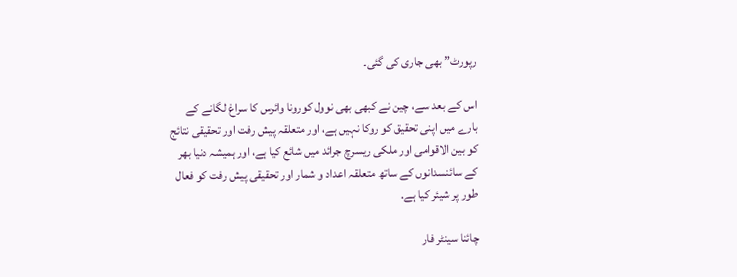رپورٹ” بھی جاری کی گئی۔

اس کے بعد سے، چین نے کبھی بھی نوول کورونا وائرس کا سراغ لگانے کے بارے میں اپنی تحقیق کو روکا نہیں ہے، اور متعلقہ پیش رفت اور تحقیقی نتائج کو بین الاقوامی اور ملکی ریسرچ جرائد میں شائع کیا ہے، اور ہمیشہ دنیا بھر کے سائنسدانوں کے ساتھ متعلقہ اعداد و شمار اور تحقیقی پیش رفت کو فعال طور پر شیئر کیا ہے.

چائنا سینٹر فار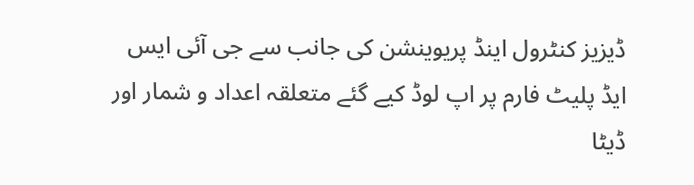ڈیزیز کنٹرول اینڈ پریوینشن کی جانب سے جی آئی ایس ایڈ پلیٹ فارم پر اپ لوڈ کیے گئے متعلقہ اعداد و شمار اور ڈیٹا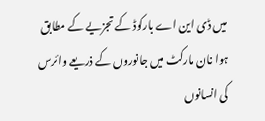میں ڈی این اے بارکوڈ کے تجزیے کے مطابق ہوا نان مارکٹ میں جانوروں کے ذریعے وائرس کی انسانوں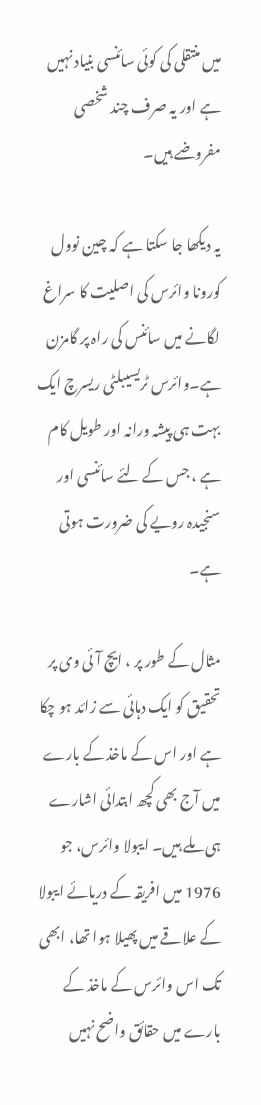میں منتقلی کی کوئی سائنسی بنیاد نہیں ہے اور یہ صرف چند شخصی مفروضے ہیں۔

یہ دیکھا جا سکتا ہے کہ چین نوول کورونا وائرس کی اصلیت کا سراغ لگانے میں سائنس کی راہ پر گامزن ہے۔وائرس ٹریسیبلٹی ریسرچ ایک بہت ہی پیشہ ورانہ اور طویل کام ہے ، جس کے لئے سائنسی اور سنجیدہ رویے کی ضرورت ہوتی ہے۔

مثال کے طور پر ، ایچ آئی وی پر تحقیق کو ایک دہائی سے زائد ہو چکا ہے اور اس کے ماخذ کے بارے میں آج بھی کچھ ابتدائی اشارے ہی ملے ہیں۔ ایبولا وائرس، جو 1976 میں افریقہ کے دریائے ایبولا کے علاقے میں پھیلا ہوا تھا، ابھی تک اس وائرس کے ماخذ کے بارے میں حقائق واضح نہیں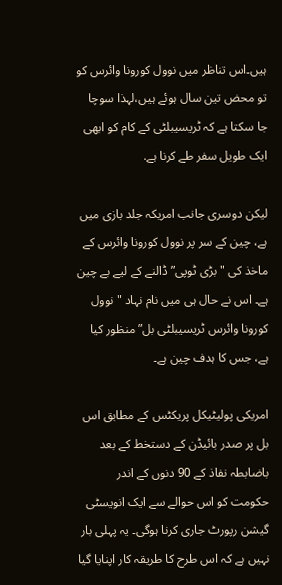ہیں۔اس تناظر میں نوول کورونا وائرس کو تو محض تین سال ہوئے ہیں،لہذا سوچا جا سکتا ہے کہ ٹریسیبلٹی کے کام کو ابھی ایک طویل سفر طے کرنا ہے.

لیکن دوسری جانب امریکہ جلد بازی میں ہے، چین کے سر پر نوول کورونا وائرس کے ماخذ کی "بڑی ٹوپی” ڈالنے کے لیے بے چین ہے۔ اس نے حال ہی میں نام نہاد "نوول کورونا وائرس ٹریسیبلٹی بل” منظور کیا ہے، جس کا ہدف چین ہے۔

امریکی پولیٹیکل پریکٹس کے مطابق اس بل پر صدر بائیڈن کے دستخط کے بعد باضابطہ نفاذ کے 90 دنوں کے اندر حکومت کو اس حوالے سے ایک انویسٹی گیشن رپورٹ جاری کرنا ہوگی۔ یہ پہلی بار نہیں ہے کہ اس طرح کا طریقہ کار اپنایا گیا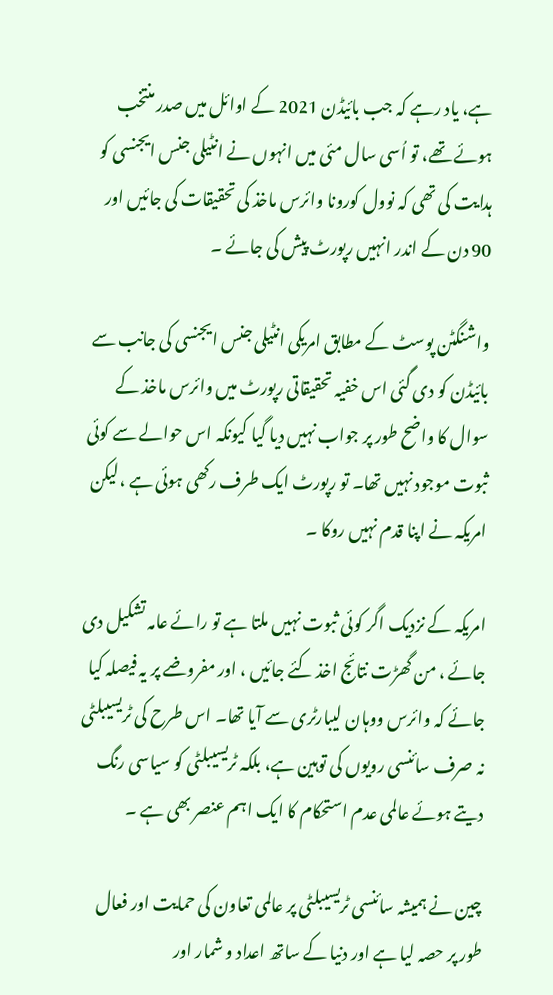ہے، یاد رہے کہ جب بائیڈن 2021 کے اوائل میں صدر منتخب ہوئے تھے، تو اُسی سال مئی میں انہوں نے انٹیلی جنس ایجنسی کو ہدایت کی تھی کہ نوول کورونا وائرس ماخذ کی تحقیقات کی جائیں اور 90 دن کے اندر انہیں رپورٹ پیش کی جائے ۔

واشنگٹن پوسٹ کے مطابق امریکی انٹیلی جنس ایجنسی کی جانب سے بائیڈن کو دی گئی اس خفیہ تحقیقاتی رپورٹ میں وائرس ماخذ کے سوال کا واضح طور پر جواب نہیں دیا گیا کیونکہ اس حوالے سے کوئی ثبوت موجود نہیں تھا۔ تو رپورٹ ایک طرف رکھی ہوئی ہے ،لیکن امریکہ نے اپنا قدم نہیں روکا ۔

امریکہ کے نزدیک اگر کوئی ثبوت نہیں ملتا ہے تو رائے عامہ تشکیل دی جائے ، من گھڑت نتائج اخذ کئے جائیں ، اور مفروضے پر یہ فیصلہ کیا جائے کہ وائرس ووہان لیبارٹری سے آیا تھا۔ اس طرح کی ٹریسیبلٹی نہ صرف سائنسی رویوں کی توہین ہے، بلکہ ٹریسیبلٹی کو سیاسی رنگ دیتے ہوئے عالمی عدم استحکام کا ایک اہم عنصر بھی ہے ۔

چین نے ہمیشہ سائنسی ٹریسیبلٹی پر عالمی تعاون کی حمایت اور فعال طور پر حصہ لیا ہے اور دنیا کے ساتھ اعداد و شمار اور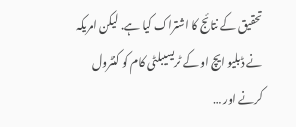تحقیق کے نتائج کا اشتراک کیا ہے. لیکن امریکہ نے ڈبلیو ایچ او کے ٹریسیبلٹی کام کو کنٹرول کرنے اور …